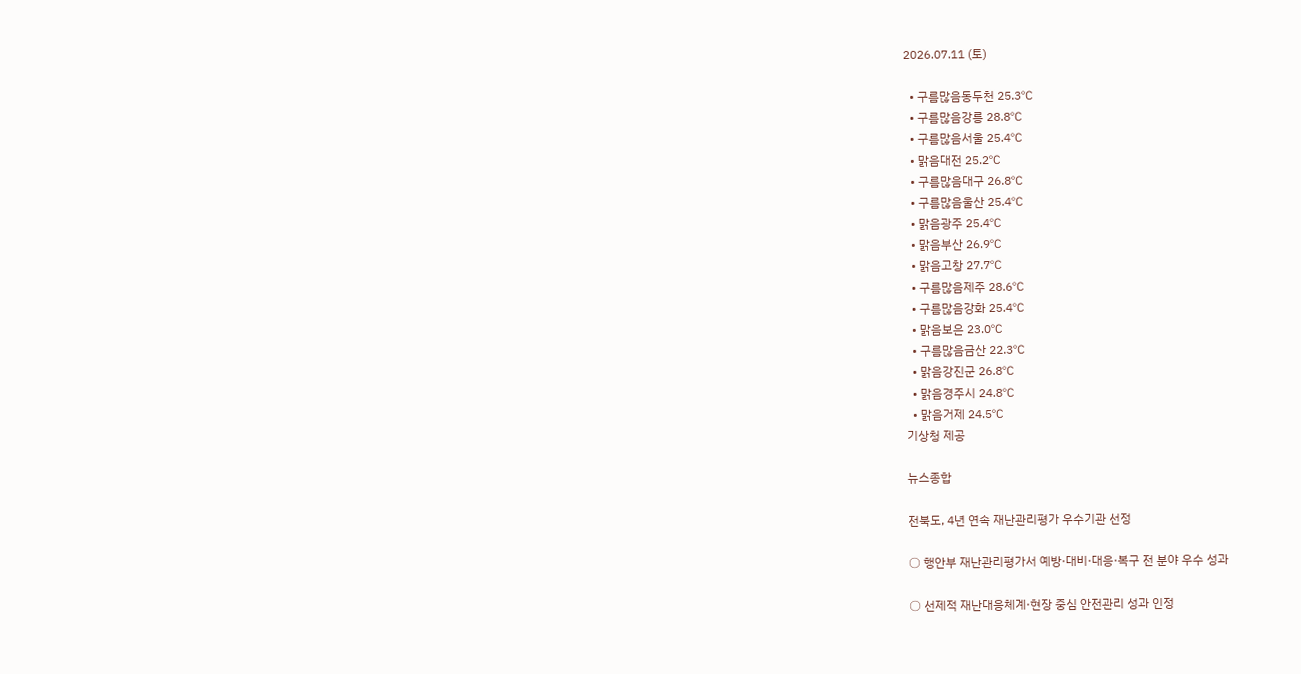2026.07.11 (토)

  • 구름많음동두천 25.3℃
  • 구름많음강릉 28.8℃
  • 구름많음서울 25.4℃
  • 맑음대전 25.2℃
  • 구름많음대구 26.8℃
  • 구름많음울산 25.4℃
  • 맑음광주 25.4℃
  • 맑음부산 26.9℃
  • 맑음고창 27.7℃
  • 구름많음제주 28.6℃
  • 구름많음강화 25.4℃
  • 맑음보은 23.0℃
  • 구름많음금산 22.3℃
  • 맑음강진군 26.8℃
  • 맑음경주시 24.8℃
  • 맑음거제 24.5℃
기상청 제공

뉴스종합

전북도, 4년 연속 재난관리평가 우수기관 선정

○ 행안부 재난관리평가서 예방·대비·대응·복구 전 분야 우수 성과

○ 선제적 재난대응체계·현장 중심 안전관리 성과 인정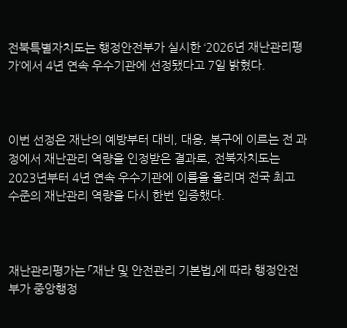전북특별자치도는 행정안전부가 실시한 ‘2026년 재난관리평가’에서 4년 연속 우수기관에 선정됐다고 7일 밝혔다.



이번 선정은 재난의 예방부터 대비, 대응, 복구에 이르는 전 과정에서 재난관리 역량을 인정받은 결과로, 전북자치도는 2023년부터 4년 연속 우수기관에 이름을 올리며 전국 최고 수준의 재난관리 역량을 다시 한번 입증했다.



재난관리평가는 「재난 및 안전관리 기본법」에 따라 행정안전부가 중앙행정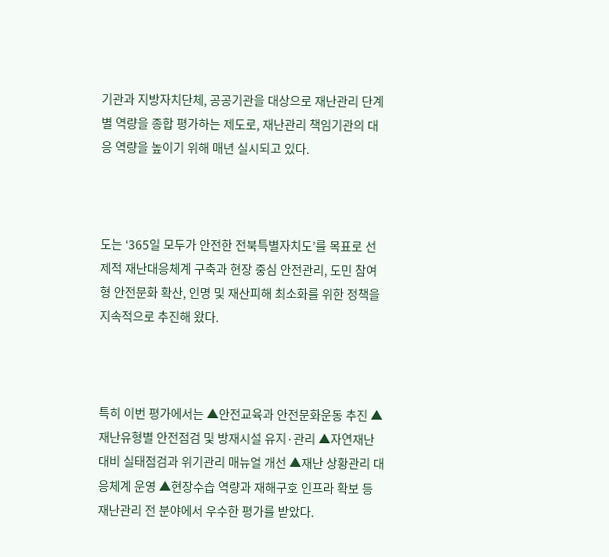기관과 지방자치단체, 공공기관을 대상으로 재난관리 단계별 역량을 종합 평가하는 제도로, 재난관리 책임기관의 대응 역량을 높이기 위해 매년 실시되고 있다.



도는 ‘365일 모두가 안전한 전북특별자치도’를 목표로 선제적 재난대응체계 구축과 현장 중심 안전관리, 도민 참여형 안전문화 확산, 인명 및 재산피해 최소화를 위한 정책을 지속적으로 추진해 왔다.



특히 이번 평가에서는 ▲안전교육과 안전문화운동 추진 ▲재난유형별 안전점검 및 방재시설 유지·관리 ▲자연재난 대비 실태점검과 위기관리 매뉴얼 개선 ▲재난 상황관리 대응체계 운영 ▲현장수습 역량과 재해구호 인프라 확보 등 재난관리 전 분야에서 우수한 평가를 받았다.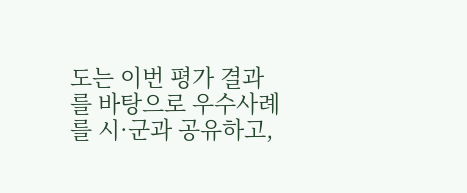도는 이번 평가 결과를 바탕으로 우수사례를 시·군과 공유하고,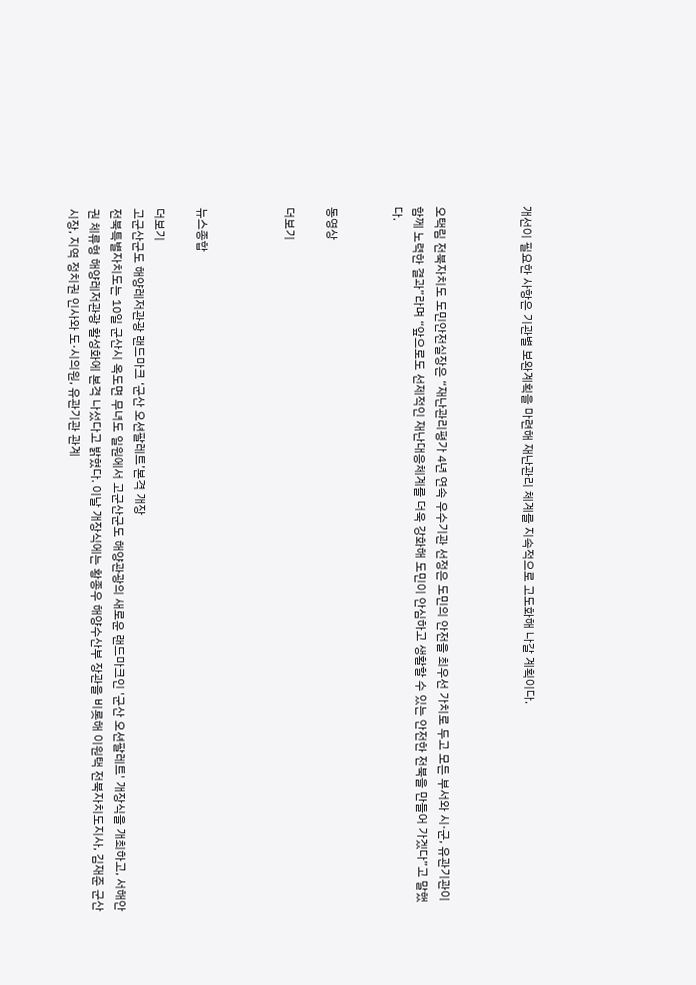개선이 필요한 사항은 기관별 보완계획을 마련해 재난관리 체계를 지속적으로 고도화해 나갈 계획이다.



오택림 전북자치도 도민안전실장은 “재난관리평가 4년 연속 우수기관 선정은 도민의 안전을 최우선 가치로 두고 모든 부서와 시·군, 유관기관이 함께 노력한 결과”라며 “앞으로도 선제적인 재난대응체계를 더욱 강화해 도민이 안심하고 생활할 수 있는 안전한 전북을 만들어 가겠다”고 말했다.


동영상

더보기



뉴스종합

더보기
고군산군도 해양레저관광 랜드마크 ‘군산 오션팔레트’본격 개장
전북특별자치도는 10일 군산시 옥도면 무녀도 일원에서 고군산군도 해양관광의 새로운 랜드마크인 '군산 오션팔레트' 개장식을 개최하고, 서해안권 체류형 해양레저관광 활성화에 본격 나섰다고 밝혔다. 이날 개장식에는 황종우 해양수산부 장관을 비롯해 이원택 전북자치도지사, 김재준 군산시장, 지역 정치권 인사와 도·시의원, 유관기관 관계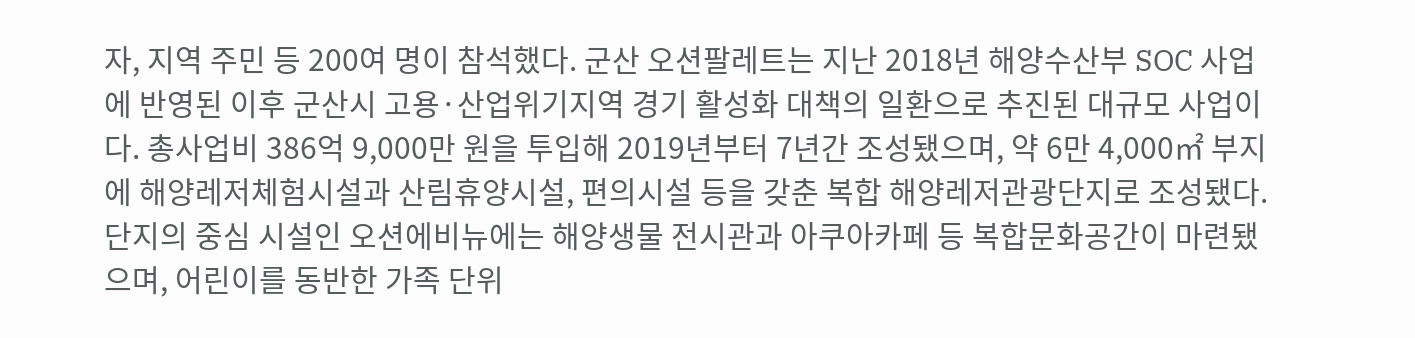자, 지역 주민 등 200여 명이 참석했다. 군산 오션팔레트는 지난 2018년 해양수산부 SOC 사업에 반영된 이후 군산시 고용·산업위기지역 경기 활성화 대책의 일환으로 추진된 대규모 사업이다. 총사업비 386억 9,000만 원을 투입해 2019년부터 7년간 조성됐으며, 약 6만 4,000㎡ 부지에 해양레저체험시설과 산림휴양시설, 편의시설 등을 갖춘 복합 해양레저관광단지로 조성됐다. 단지의 중심 시설인 오션에비뉴에는 해양생물 전시관과 아쿠아카페 등 복합문화공간이 마련됐으며, 어린이를 동반한 가족 단위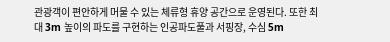관광객이 편안하게 머물 수 있는 체류형 휴양 공간으로 운영된다. 또한 최대 3m 높이의 파도를 구현하는 인공파도풀과 서핑장, 수심 5m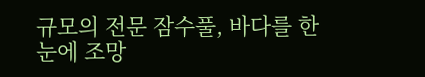규모의 전문 잠수풀, 바다를 한눈에 조망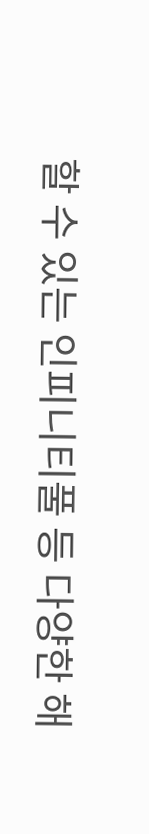할 수 있는 인피니티풀 등 다양한 해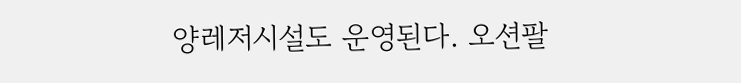양레저시설도 운영된다. 오션팔